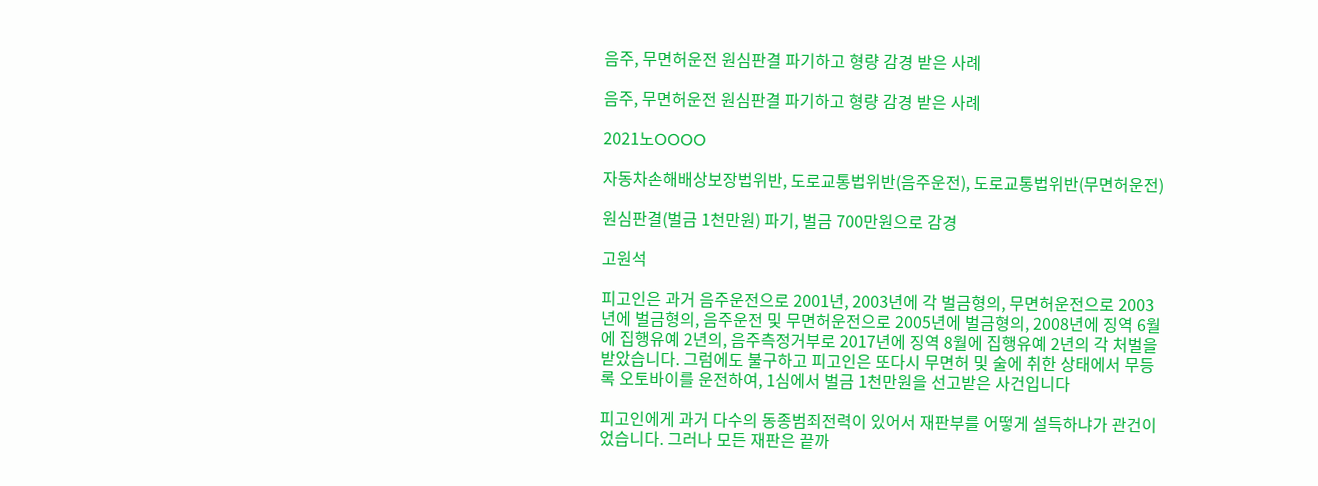음주, 무면허운전 원심판결 파기하고 형량 감경 받은 사례

음주, 무면허운전 원심판결 파기하고 형량 감경 받은 사례

2021노OOOO

자동차손해배상보장법위반, 도로교통법위반(음주운전), 도로교통법위반(무면허운전)

원심판결(벌금 1천만원) 파기, 벌금 700만원으로 감경

고원석

피고인은 과거 음주운전으로 2001년, 2003년에 각 벌금형의, 무면허운전으로 2003년에 벌금형의, 음주운전 및 무면허운전으로 2005년에 벌금형의, 2008년에 징역 6월에 집행유예 2년의, 음주측정거부로 2017년에 징역 8월에 집행유예 2년의 각 처벌을 받았습니다. 그럼에도 불구하고 피고인은 또다시 무면허 및 술에 취한 상태에서 무등록 오토바이를 운전하여, 1심에서 벌금 1천만원을 선고받은 사건입니다

피고인에게 과거 다수의 동종범죄전력이 있어서 재판부를 어떻게 설득하냐가 관건이었습니다. 그러나 모든 재판은 끝까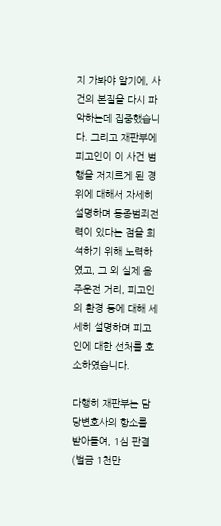지 가봐야 알기에, 사건의 본질을 다시 파악하는데 집중했습니다. 그리고 재판부에 피고인이 이 사건 범행을 저지르게 된 경위에 대해서 자세히 설명하며 동종범죄전력이 있다는 점을 희석하기 위해 노력하였고, 그 외 실제 음주운전 거리, 피고인의 환경 등에 대해 세세히 설명하며 피고인에 대한 선처를 호소하였습니다.

다행히 재판부는 담당변호사의 항소를 받아들여, 1심 판결(벌금 1천만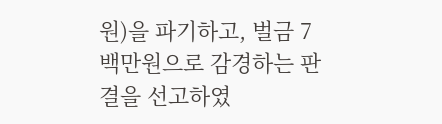원)을 파기하고, 벌금 7백만원으로 감경하는 판결을 선고하였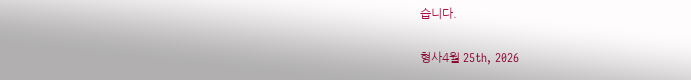습니다.

형사4월 25th, 2026